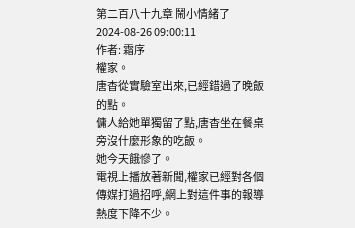第二百八十九章 鬧小情緒了
2024-08-26 09:00:11
作者: 霜序
權家。
唐杳從實驗室出來,已經錯過了晚飯的點。
傭人給她單獨留了點,唐杳坐在餐桌旁沒什麼形象的吃飯。
她今天餓慘了。
電視上播放著新聞,權家已經對各個傳媒打過招呼,網上對這件事的報導熱度下降不少。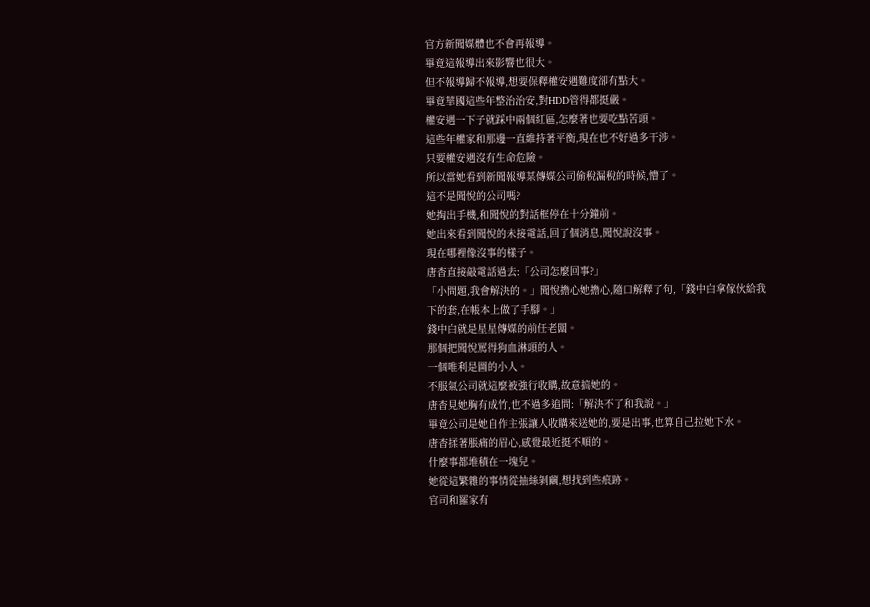官方新聞媒體也不會再報導。
畢竟這報導出來影響也很大。
但不報導歸不報導,想要保釋權安遇難度卻有點大。
畢竟華國這些年整治治安,對HDD管得都挺嚴。
權安遇一下子就踩中兩個紅區,怎麼著也要吃點苦頭。
這些年權家和那邊一直維持著平衡,現在也不好過多干涉。
只要權安遇沒有生命危險。
所以當她看到新聞報導某傳媒公司偷稅漏稅的時候,懵了。
這不是聞悅的公司嗎?
她掏出手機,和聞悅的對話框停在十分鐘前。
她出來看到聞悅的未接電話,回了個消息,聞悅說沒事。
現在哪裡像沒事的樣子。
唐杳直接敲電話過去:「公司怎麼回事?」
「小問題,我會解決的。」聞悅擔心她擔心,隨口解釋了句,「錢中白拿傢伙給我下的套,在帳本上做了手腳。」
錢中白就是星星傳媒的前任老闆。
那個把聞悅罵得狗血淋頭的人。
一個唯利是圖的小人。
不服氣公司就這麼被強行收購,故意搞她的。
唐杳見她胸有成竹,也不過多追問:「解決不了和我說。」
畢竟公司是她自作主張讓人收購來送她的,要是出事,也算自己拉她下水。
唐杳揉著脹痛的眉心,感覺最近挺不順的。
什麼事都堆積在一塊兒。
她從這繁雜的事情從抽絲剝繭,想找到些痕跡。
官司和羅家有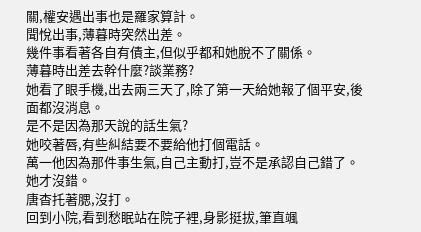關,權安遇出事也是羅家算計。
聞悅出事,薄暮時突然出差。
幾件事看著各自有債主,但似乎都和她脫不了關係。
薄暮時出差去幹什麼?談業務?
她看了眼手機,出去兩三天了,除了第一天給她報了個平安,後面都沒消息。
是不是因為那天說的話生氣?
她咬著唇,有些糾結要不要給他打個電話。
萬一他因為那件事生氣,自己主動打,豈不是承認自己錯了。
她才沒錯。
唐杳托著腮,沒打。
回到小院,看到愁眠站在院子裡,身影挺拔,筆直颯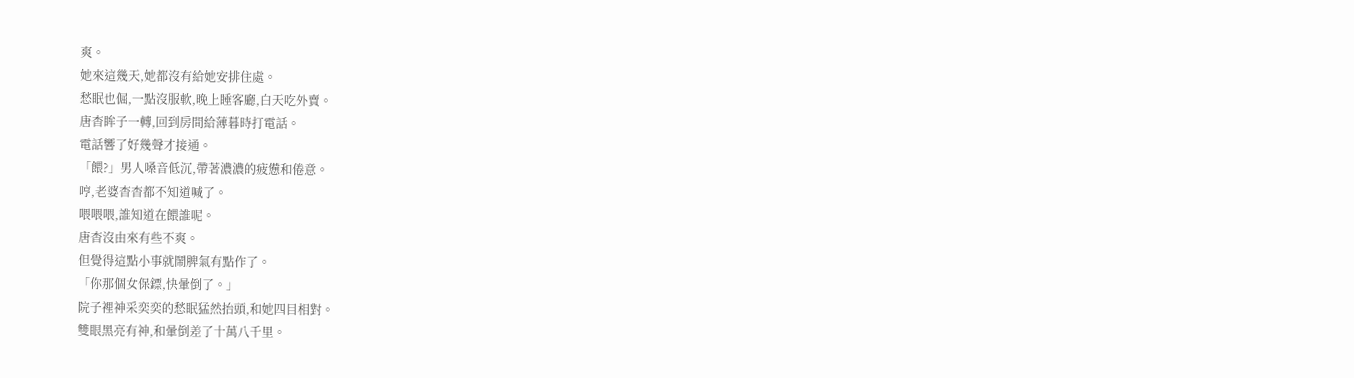爽。
她來這幾天,她都沒有給她安排住處。
愁眠也倔,一點沒服軟,晚上睡客廳,白天吃外賣。
唐杳眸子一轉,回到房間給薄暮時打電話。
電話響了好幾聲才接通。
「餵?」男人嗓音低沉,帶著濃濃的疲憊和倦意。
哼,老婆杳杳都不知道喊了。
喂喂喂,誰知道在餵誰呢。
唐杳沒由來有些不爽。
但覺得這點小事就鬧脾氣有點作了。
「你那個女保鏢,快暈倒了。」
院子裡神采奕奕的愁眠猛然抬頭,和她四目相對。
雙眼黑亮有神,和暈倒差了十萬八千里。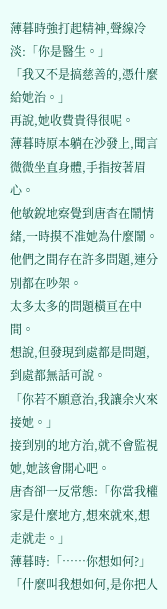薄暮時強打起精神,聲線冷淡:「你是醫生。」
「我又不是搞慈善的,憑什麼給她治。」
再說,她收費貴得很呢。
薄暮時原本躺在沙發上,聞言微微坐直身體,手指按著眉心。
他敏銳地察覺到唐杳在鬧情緒,一時摸不准她為什麼鬧。
他們之間存在許多問題,連分別都在吵架。
太多太多的問題橫亘在中間。
想說,但發現到處都是問題,到處都無話可說。
「你若不願意治,我讓余火來接她。」
接到別的地方治,就不會監視她,她該會開心吧。
唐杳卻一反常態:「你當我權家是什麼地方,想來就來,想走就走。」
薄暮時:「……你想如何?」
「什麼叫我想如何,是你把人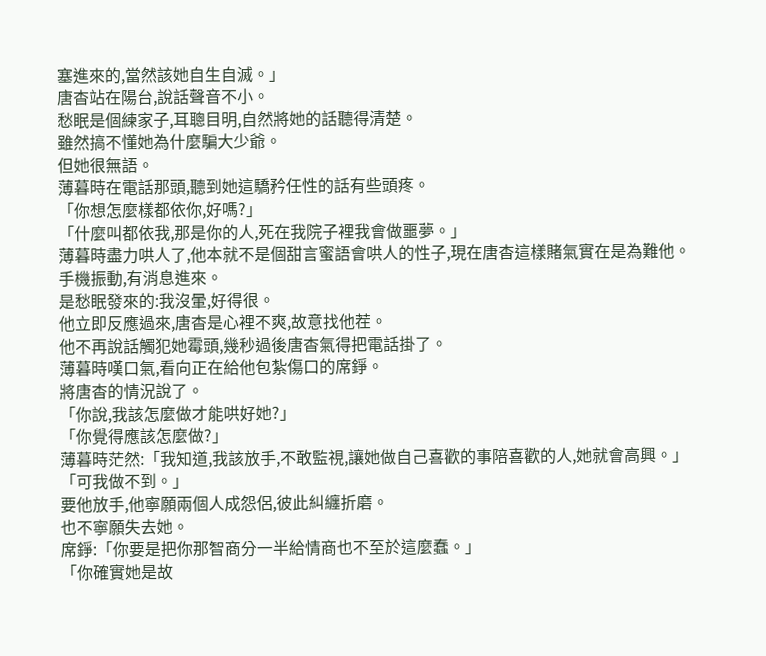塞進來的,當然該她自生自滅。」
唐杳站在陽台,說話聲音不小。
愁眠是個練家子,耳聰目明,自然將她的話聽得清楚。
雖然搞不懂她為什麼騙大少爺。
但她很無語。
薄暮時在電話那頭,聽到她這驕矜任性的話有些頭疼。
「你想怎麼樣都依你,好嗎?」
「什麼叫都依我,那是你的人,死在我院子裡我會做噩夢。」
薄暮時盡力哄人了,他本就不是個甜言蜜語會哄人的性子,現在唐杳這樣賭氣實在是為難他。
手機振動,有消息進來。
是愁眠發來的:我沒暈,好得很。
他立即反應過來,唐杳是心裡不爽,故意找他茬。
他不再說話觸犯她霉頭,幾秒過後唐杳氣得把電話掛了。
薄暮時嘆口氣,看向正在給他包紮傷口的席錚。
將唐杳的情況說了。
「你說,我該怎麼做才能哄好她?」
「你覺得應該怎麼做?」
薄暮時茫然:「我知道,我該放手,不敢監視,讓她做自己喜歡的事陪喜歡的人,她就會高興。」
「可我做不到。」
要他放手,他寧願兩個人成怨侶,彼此糾纏折磨。
也不寧願失去她。
席錚:「你要是把你那智商分一半給情商也不至於這麼蠢。」
「你確實她是故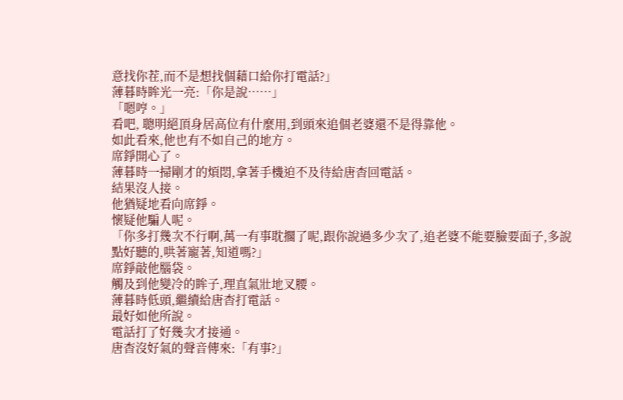意找你茬,而不是想找個藉口給你打電話?」
薄暮時眸光一亮:「你是說……」
「嗯哼。」
看吧, 聰明絕頂身居高位有什麼用,到頭來追個老婆還不是得靠他。
如此看來,他也有不如自己的地方。
席錚開心了。
薄暮時一掃剛才的煩悶,拿著手機迫不及待給唐杳回電話。
結果沒人接。
他猶疑地看向席錚。
懷疑他騙人呢。
「你多打幾次不行啊,萬一有事耽擱了呢,跟你說過多少次了,追老婆不能要臉要面子,多說點好聽的,哄著寵著,知道嗎?」
席錚敲他腦袋。
觸及到他變冷的眸子,理直氣壯地叉腰。
薄暮時低頭,繼續給唐杳打電話。
最好如他所說。
電話打了好幾次才接通。
唐杳沒好氣的聲音傳來:「有事?」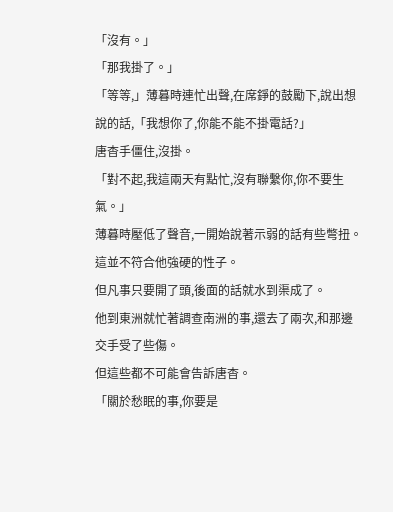「沒有。」
「那我掛了。」
「等等,」薄暮時連忙出聲,在席錚的鼓勵下,說出想說的話,「我想你了,你能不能不掛電話?」
唐杳手僵住,沒掛。
「對不起,我這兩天有點忙,沒有聯繫你,你不要生氣。」
薄暮時壓低了聲音,一開始說著示弱的話有些彆扭。
這並不符合他強硬的性子。
但凡事只要開了頭,後面的話就水到渠成了。
他到東洲就忙著調查南洲的事,還去了兩次,和那邊交手受了些傷。
但這些都不可能會告訴唐杳。
「關於愁眠的事,你要是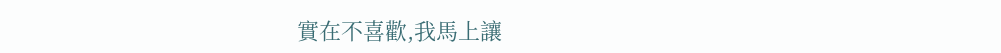實在不喜歡,我馬上讓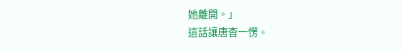她離開。」
這話讓唐杳一愣。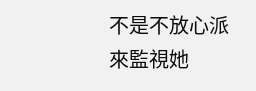不是不放心派來監視她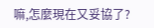嘛,怎麼現在又妥協了?